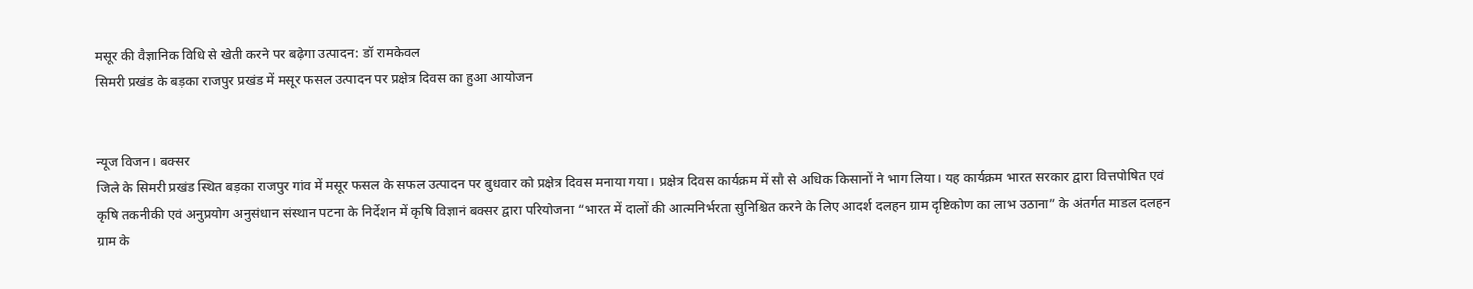मसूर की वैज्ञानिक विधि से खेती करने पर बढ़ेगा उत्पादन: डॉ रामकेवल
सिमरी प्रखंड के बड़का राजपुर प्रखंड में मसूर फसल उत्पादन पर प्रक्षेत्र दिवस का हुआ आयोजन


न्यूज विजन। बक्सर
जिले के सिमरी प्रखंड स्थित बड़का राजपुर गांव में मसूर फसल के सफल उत्पादन पर बुधवार को प्रक्षेत्र दिवस मनाया गया। प्रक्षेत्र दिवस कार्यक्रम में सौ से अधिक किसानों ने भाग लिया। यह कार्यक्रम भारत सरकार द्वारा वित्तपोषित एवं कृषि तकनीकी एवं अनुप्रयोग अनुसंधान संस्थान पटना के निर्देशन में कृषि विज्ञानं बक्सर द्वारा परियोजना “भारत में दालों की आत्मनिर्भरता सुनिश्चित करने के लिए आदर्श दलहन ग्राम दृष्टिकोण का लाभ उठाना” के अंतर्गत माडल दलहन ग्राम के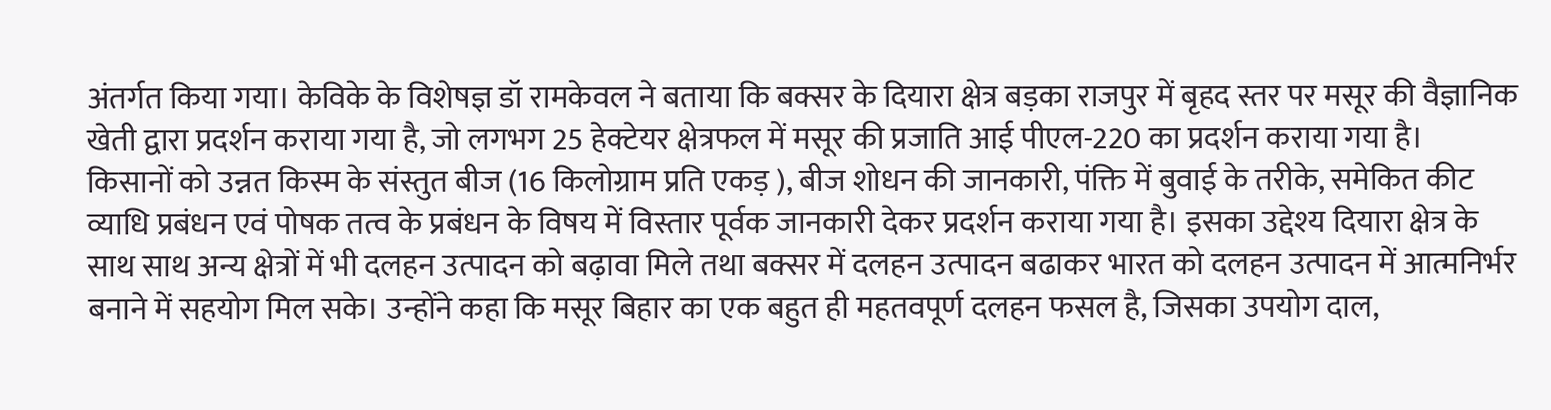अंतर्गत किया गया। केविके के विशेषज्ञ डॉ रामकेवल ने बताया कि बक्सर के दियारा क्षेत्र बड़का राजपुर में बृहद स्तर पर मसूर की वैज्ञानिक खेती द्वारा प्रदर्शन कराया गया है, जो लगभग 25 हेक्टेयर क्षेत्रफल में मसूर की प्रजाति आई पीएल-220 का प्रदर्शन कराया गया है।
किसानों को उन्नत किस्म के संस्तुत बीज (16 किलोग्राम प्रति एकड़ ), बीज शोधन की जानकारी, पंक्ति में बुवाई के तरीके, समेकित कीट व्याधि प्रबंधन एवं पोषक तत्व के प्रबंधन के विषय में विस्तार पूर्वक जानकारी देकर प्रदर्शन कराया गया है। इसका उद्देश्य दियारा क्षेत्र के साथ साथ अन्य क्षेत्रों में भी दलहन उत्पादन को बढ़ावा मिले तथा बक्सर में दलहन उत्पादन बढाकर भारत को दलहन उत्पादन में आत्मनिर्भर बनाने में सहयोग मिल सके। उन्होंने कहा कि मसूर बिहार का एक बहुत ही महतवपूर्ण दलहन फसल है, जिसका उपयोग दाल,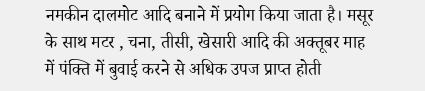नमकीन दालमोट आदि बनाने में प्रयोग किया जाता है। मसूर के साथ मटर , चना, तीसी, खेसारी आदि की अक्तूबर माह में पंक्ति में बुवाई करने से अधिक उपज प्राप्त होती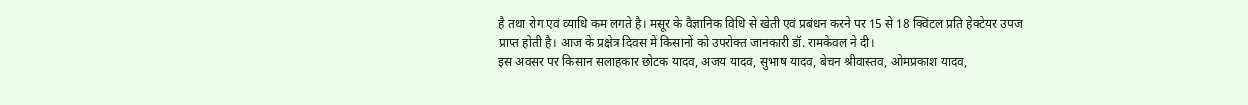है तथा रोग एवं व्याधि कम लगते है। मसूर के वैज्ञानिक विधि से खेती एवं प्रबंधन करने पर 15 से 18 क्विंटल प्रति हेक्टेयर उपज प्राप्त होती है। आज के प्रक्षेत्र दिवस में किसानों को उपरोक्त जानकारी डॉ. रामकेवल ने दी।
इस अवसर पर किसान सलाहकार छोटक यादव, अजय यादव, सुभाष यादव, बेचन श्रीवास्तव, ओमप्रकाश यादव,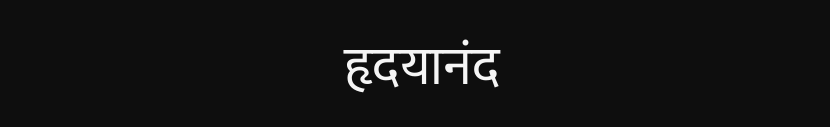हृदयानंद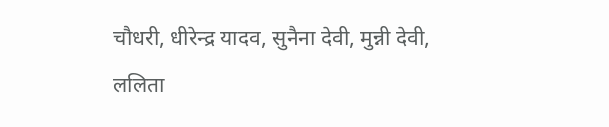चौधरी, धीरेन्द्र यादव, सुनैना देवी, मुन्नी देवी, ललिता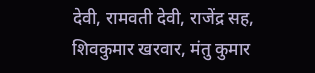देवी, रामवती देवी, राजेंद्र सह, शिवकुमार खरवार, मंतु कुमार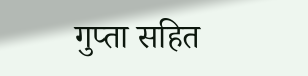गुप्ता सहित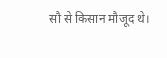सौ से किसान मौजूद थे।